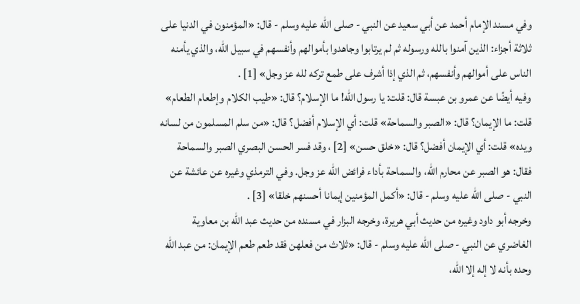وفي مسند الإمام أحمد عن أبي سعيد عن النبي - صلى الله عليه وسلم - قال: «المؤمنون في الدنيا على ثلاثة أجزاء: الذين آمنوا بالله ورسوله ثم لم يرتابوا وجاهدوا بأموالهم وأنفسهم في سبيل الله، والذي يأمنه الناس على أموالهم وأنفسهم، ثم الذي إذا أشرف على طمع تركه لله عز وجل» [1] .
وفيه أيضًا عن عمرو بن عبسة قال: قلت: يا رسول الله! ما الإسلام؟ قال: «طيب الكلام وإطعام الطعام» قلت: ما الإيمان؟ قال: «الصبر والسماحة» قلت: أي الإسلام أفضل؟ قال: «من سلم المسلمون من لسانه ويده» قلت: أي الإيمان أفضل؟ قال: «خلق حسن» [2] ، وقد فسر الحسن البصري الصبر والسماحة فقال: هو الصبر عن محارم الله، والسماحة بأداء فرائض الله عز وجل. وفي الترمذي وغيره عن عائشة عن النبي - صلى الله عليه وسلم - قال: «أكمل المؤمنين إيمانا أحسنهم خلقا» [3] .
وخرجه أبو داود وغيره من حديث أبي هريرة، وخرجه البزار في مسنده من حديث عبد الله بن معاوية الغاضري عن النبي - صلى الله عليه وسلم - قال: «ثلاث من فعلهن فقد طعم طعم الإيمان: من عبد الله وحده بأنه لا إله إلا الله،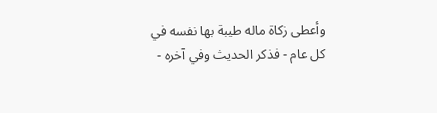وأعطى زكاة ماله طيبة بها نفسه في كل عام - فذكر الحديث وفي آخره -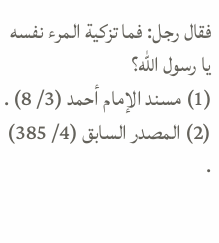فقال رجل: فما تزكية المرء نفسه يا رسول الله؟
(1) مسند الإمام أحمد (3/ 8) .
(2) المصدر السابق (4/ 385) .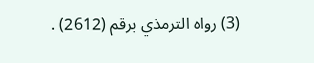(3) رواه الترمذي برقم (2612) .